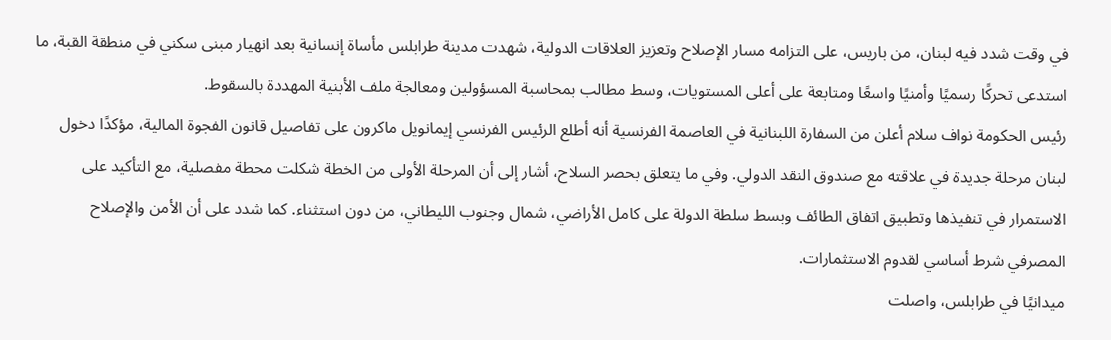في وقت شدد فيه لبنان، من باريس، على التزامه مسار الإصلاح وتعزيز العلاقات الدولية، شهدت مدينة طرابلس مأساة إنسانية بعد انهيار مبنى سكني في منطقة القبة، ما استدعى تحركًا رسميًا وأمنيًا واسعًا ومتابعة على أعلى المستويات، وسط مطالب بمحاسبة المسؤولين ومعالجة ملف الأبنية المهددة بالسقوط.
رئيس الحكومة نواف سلام أعلن من السفارة اللبنانية في العاصمة الفرنسية أنه أطلع الرئيس الفرنسي إيمانويل ماكرون على تفاصيل قانون الفجوة المالية، مؤكدًا دخول لبنان مرحلة جديدة في علاقته مع صندوق النقد الدولي. وفي ما يتعلق بحصر السلاح، أشار إلى أن المرحلة الأولى من الخطة شكلت محطة مفصلية، مع التأكيد على الاستمرار في تنفيذها وتطبيق اتفاق الطائف وبسط سلطة الدولة على كامل الأراضي، شمال وجنوب الليطاني، من دون استثناء. كما شدد على أن الأمن والإصلاح المصرفي شرط أساسي لقدوم الاستثمارات.
ميدانيًا في طرابلس، واصلت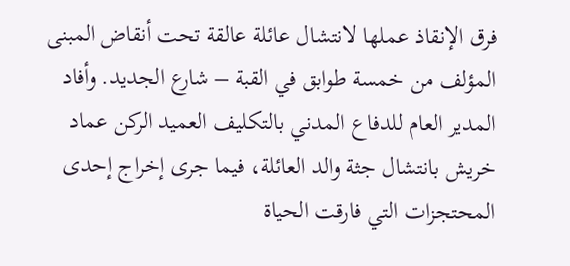فرق الإنقاذ عملها لانتشال عائلة عالقة تحت أنقاض المبنى المؤلف من خمسة طوابق في القبة – شارع الجديد. وأفاد المدير العام للدفاع المدني بالتكليف العميد الركن عماد خريش بانتشال جثة والد العائلة، فيما جرى إخراج إحدى المحتجزات التي فارقت الحياة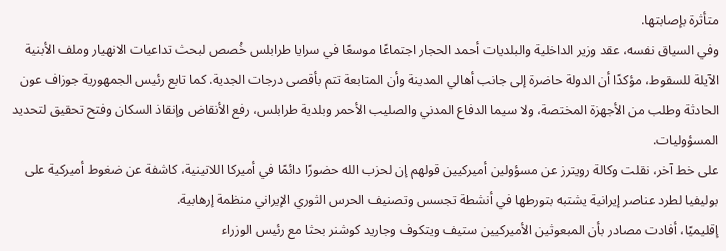متأثرة بإصابتها.
وفي السياق نفسه، عقد وزير الداخلية والبلديات أحمد الحجار اجتماعًا موسعًا في سرايا طرابلس خُصص لبحث تداعيات الانهيار وملف الأبنية الآيلة للسقوط، مؤكدًا أن الدولة حاضرة إلى جانب أهالي المدينة وأن المتابعة تتم بأقصى درجات الجدية. كما تابع رئيس الجمهورية جوزاف عون الحادثة وطلب من الأجهزة المختصة، ولا سيما الدفاع المدني والصليب الأحمر وبلدية طرابلس، رفع الأنقاض وإنقاذ السكان وفتح تحقيق لتحديد المسؤوليات.
على خط آخر، نقلت وكالة رويترز عن مسؤولين أميركيين قولهم إن لحزب الله حضورًا دائمًا في أميركا اللاتينية، كاشفة عن ضغوط أميركية على بوليفيا لطرد عناصر إيرانية يشتبه بتورطها في أنشطة تجسس وتصنيف الحرس الثوري الإيراني منظمة إرهابية.
إقليميًا، أفادت مصادر بأن المبعوثين الأميركيين ستيف ويتكوف وجاريد كوشنر بحثا مع رئيس الوزراء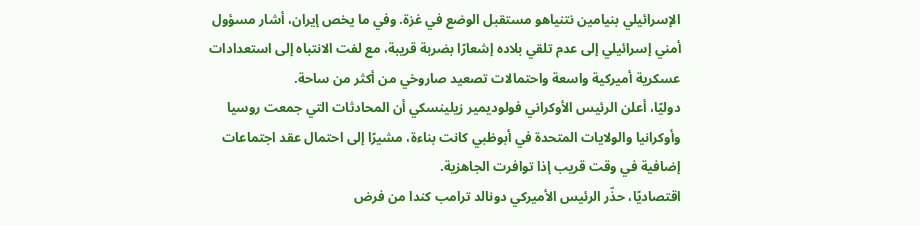الإسرائيلي بنيامين نتنياهو مستقبل الوضع في غزة. وفي ما يخص إيران، أشار مسؤول أمني إسرائيلي إلى عدم تلقي بلاده إشعارًا بضربة قريبة، مع لفت الانتباه إلى استعدادات عسكرية أميركية واسعة واحتمالات تصعيد صاروخي من أكثر من ساحة.
دوليًا، أعلن الرئيس الأوكراني فولوديمير زيلينسكي أن المحادثات التي جمعت روسيا وأوكرانيا والولايات المتحدة في أبوظبي كانت بناءة، مشيرًا إلى احتمال عقد اجتماعات إضافية في وقت قريب إذا توافرت الجاهزية.
اقتصاديًا، حذّر الرئيس الأميركي دونالد ترامب كندا من فرض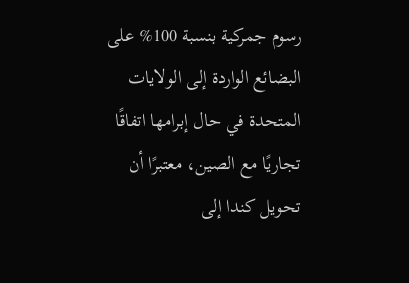رسوم جمركية بنسبة 100% على البضائع الواردة إلى الولايات المتحدة في حال إبرامها اتفاقًا تجاريًا مع الصين، معتبرًا أن تحويل كندا إلى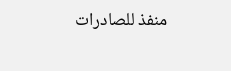منفذ للصادرات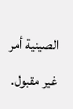الصينية أمر غير مقبول.